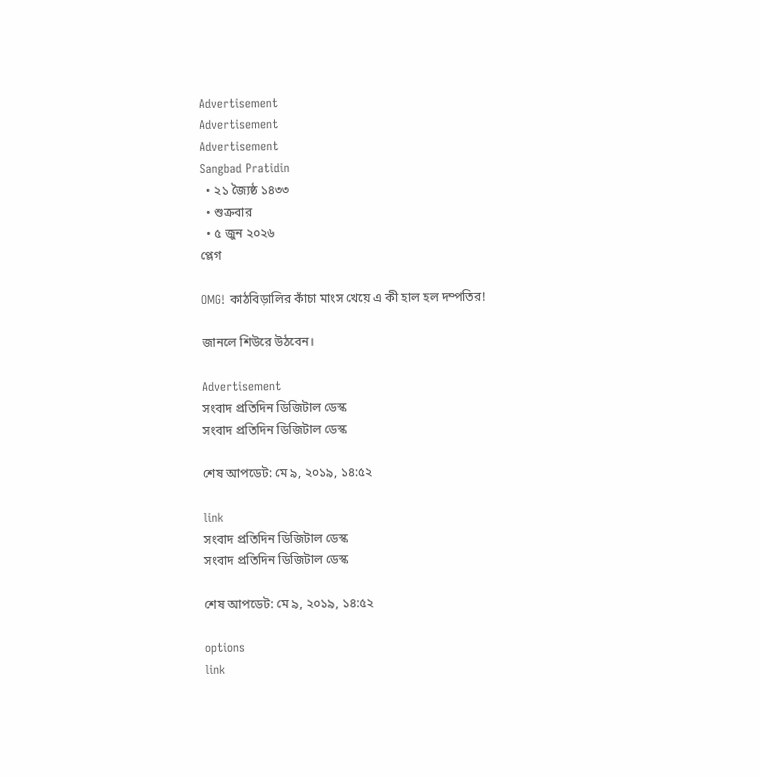Advertisement
Advertisement
Advertisement
Sangbad Pratidin
  • ২১ জ্যৈষ্ঠ ১৪৩৩
  • শুক্রবার
  • ৫ জুন ২০২৬
প্লেগ

OMG! কাঠবিড়ালির কাঁচা মাংস খেয়ে এ কী হাল হল দম্পতির!

জানলে শিউরে উঠবেন।

Advertisement
সংবাদ প্রতিদিন ডিজিটাল ডেস্ক
সংবাদ প্রতিদিন ডিজিটাল ডেস্ক

শেষ আপডেট: মে ৯, ২০১৯, ১৪:৫২

link
সংবাদ প্রতিদিন ডিজিটাল ডেস্ক
সংবাদ প্রতিদিন ডিজিটাল ডেস্ক

শেষ আপডেট: মে ৯, ২০১৯, ১৪:৫২

options
link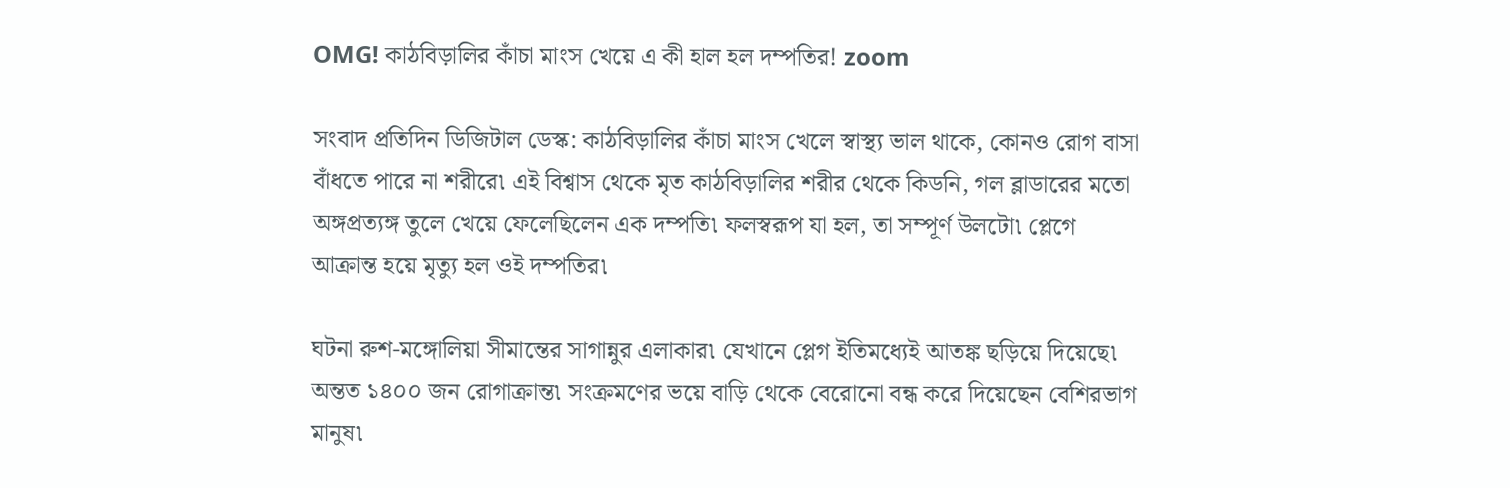OMG! কাঠবিড়ালির কাঁচা মাংস খেয়ে এ কী হাল হল দম্পতির! zoom

সংবাদ প্রতিদিন ডিজিটাল ডেস্ক: কাঠবিড়ালির কাঁচা মাংস খেলে স্বাস্থ্য ভাল থাকে, কোনও রোগ বাসা বাঁধতে পারে না শরীরে৷ এই বিশ্বাস থেকে মৃত কাঠবিড়ালির শরীর থেকে কিডনি, গল ব্লাডারের মতো অঙ্গপ্রত্যঙ্গ তুলে খেয়ে ফেলেছিলেন এক দম্পতি৷ ফলস্বরূপ যা হল, তা সম্পূর্ণ উলটো৷ প্লেগে আক্রান্ত হয়ে মৃত্যু হল ওই দম্পতির৷

ঘটনা রুশ-মঙ্গোলিয়া সীমান্তের সাগান্নুর এলাকার৷ যেখানে প্লেগ ইতিমধ্যেই আতঙ্ক ছড়িয়ে দিয়েছে৷ অন্তত ১৪০০ জন রোগাক্রান্ত৷ সংক্রমণের ভয়ে বাড়ি থেকে বেরোনো বন্ধ করে দিয়েছেন বেশিরভাগ মানুষ৷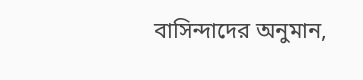বাসিন্দাদের অনুমান,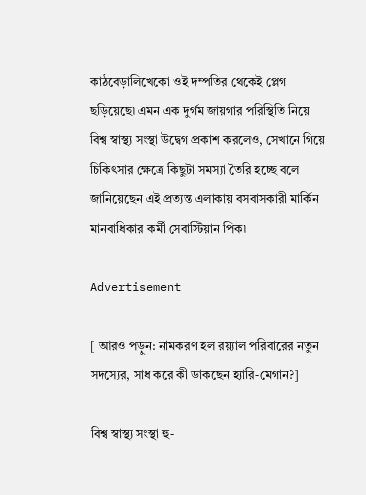কাঠবেড়ালিখেকো ওই দম্পতির থেকেই প্লেগ ছড়িয়েছে৷ এমন এক দুর্গম জায়গার পরিস্থিতি নিয়ে বিশ্ব স্বাস্থ্য সংস্থা উদ্বেগ প্রকাশ করলেও, সেখানে গিয়ে চিকিৎসার ক্ষেত্রে কিছুটা সমস্যা তৈরি হচ্ছে বলে জানিয়েছেন এই প্রত্যন্ত এলাকায় বসবাসকারী মার্কিন মানবাধিকার কর্মী সেবাস্টিয়ান পিক৷

Advertisement

[ আরও পড়ুন: নামকরণ হল রয়্যাল পরিবারের নতুন সদস্যের, সাধ করে কী ডাকছেন হ্যারি-মেগান?]

বিশ্ব স্বাস্থ্য সংস্থা হু-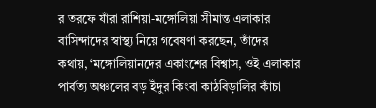র তরফে যাঁরা রাশিয়া-মঙ্গোলিয়া সীমান্ত এলাকার বাসিন্দাদের স্বাস্থ্য নিয়ে গবেষণা করছেন, তাঁদের কথায়, ‘মঙ্গোলিয়ানদের একাংশের বিশ্বাস, ওই এলাকার পার্বত্য অঞ্চলের বড় ইঁদুর কিংবা কাঠবিড়ালির কাঁচা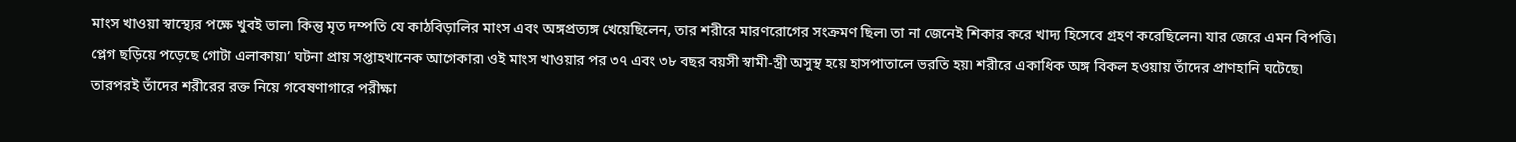মাংস খাওয়া স্বাস্থ্যের পক্ষে খুবই ভাল৷ কিন্তু মৃত দম্পতি যে কাঠবিড়ালির মাংস এবং অঙ্গপ্রত্যঙ্গ খেয়েছিলেন, তার শরীরে মারণরোগের সংক্রমণ ছিল৷ তা না জেনেই শিকার করে খাদ্য হিসেবে গ্রহণ করেছিলেন৷ যার জেরে এমন বিপত্তি৷ প্লেগ ছড়িয়ে পড়েছে গোটা এলাকায়৷’ ঘটনা প্রায় সপ্তাহখানেক আগেকার৷ ওই মাংস খাওয়ার পর ৩৭ এবং ৩৮ বছর বয়সী স্বামী-স্ত্রী অসুস্থ হয়ে হাসপাতালে ভরতি হয়৷ শরীরে একাধিক অঙ্গ বিকল হওয়ায় তাঁদের প্রাণহানি ঘটেছে৷ তারপরই তাঁদের শরীরের রক্ত নিয়ে গবেষণাগারে পরীক্ষা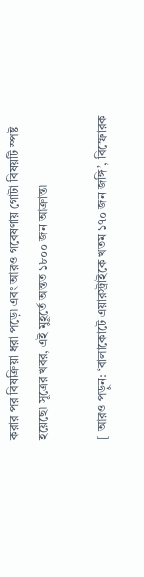করার পর বিষক্রিয়া ধরা পড়ে৷ এবং আরও গবেষণায় গোটা বিষয়টি স্পষ্ট হয়েছে৷ সূত্রের খবর, এই মুহূর্তে অন্তত ১৮০০ জন আক্রান্ত৷

[ আরও পড়ুন: ‘বালাকোটে এয়ারস্ট্রাইকে খতম ১৭০ জন জঙ্গি’, বিস্ফোরক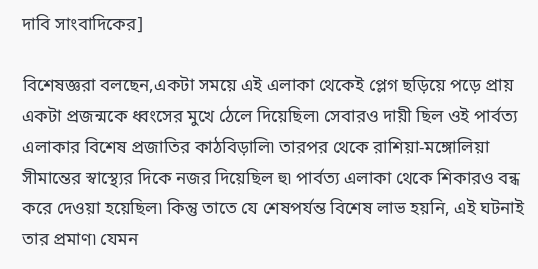দাবি সাংবাদিকের]

বিশেষজ্ঞরা বলছেন,একটা সময়ে এই এলাকা থেকেই প্লেগ ছড়িয়ে পড়ে প্রায় একটা প্রজন্মকে ধ্বংসের মুখে ঠেলে দিয়েছিল৷ সেবারও দায়ী ছিল ওই পার্বত্য এলাকার বিশেষ প্রজাতির কাঠবিড়ালি৷ তারপর থেকে রাশিয়া-মঙ্গোলিয়া সীমান্তের স্বাস্থ্যের দিকে নজর দিয়েছিল হু৷ পার্বত্য এলাকা থেকে শিকারও বন্ধ করে দেওয়া হয়েছিল৷ কিন্তু তাতে যে শেষপর্যন্ত বিশেষ লাভ হয়নি, এই ঘটনাই তার প্রমাণ৷ যেমন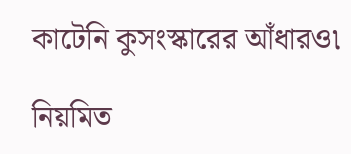কাটেনি কুসংস্কারের আঁধারও৷

নিয়মিত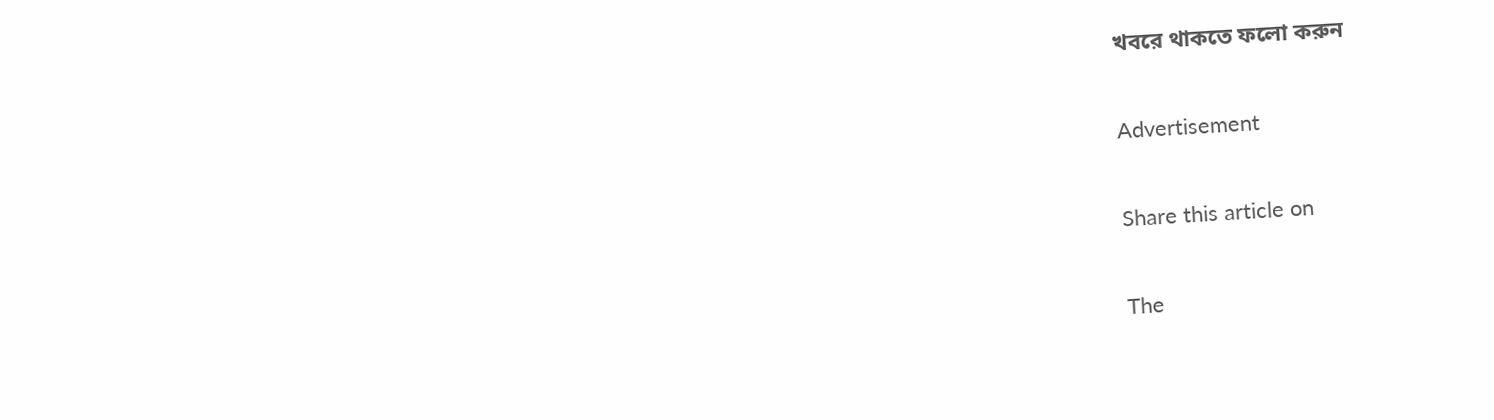খবরে থাকতে ফলো করুন

Advertisement

Share this article on

The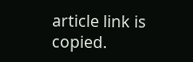article link is copied.